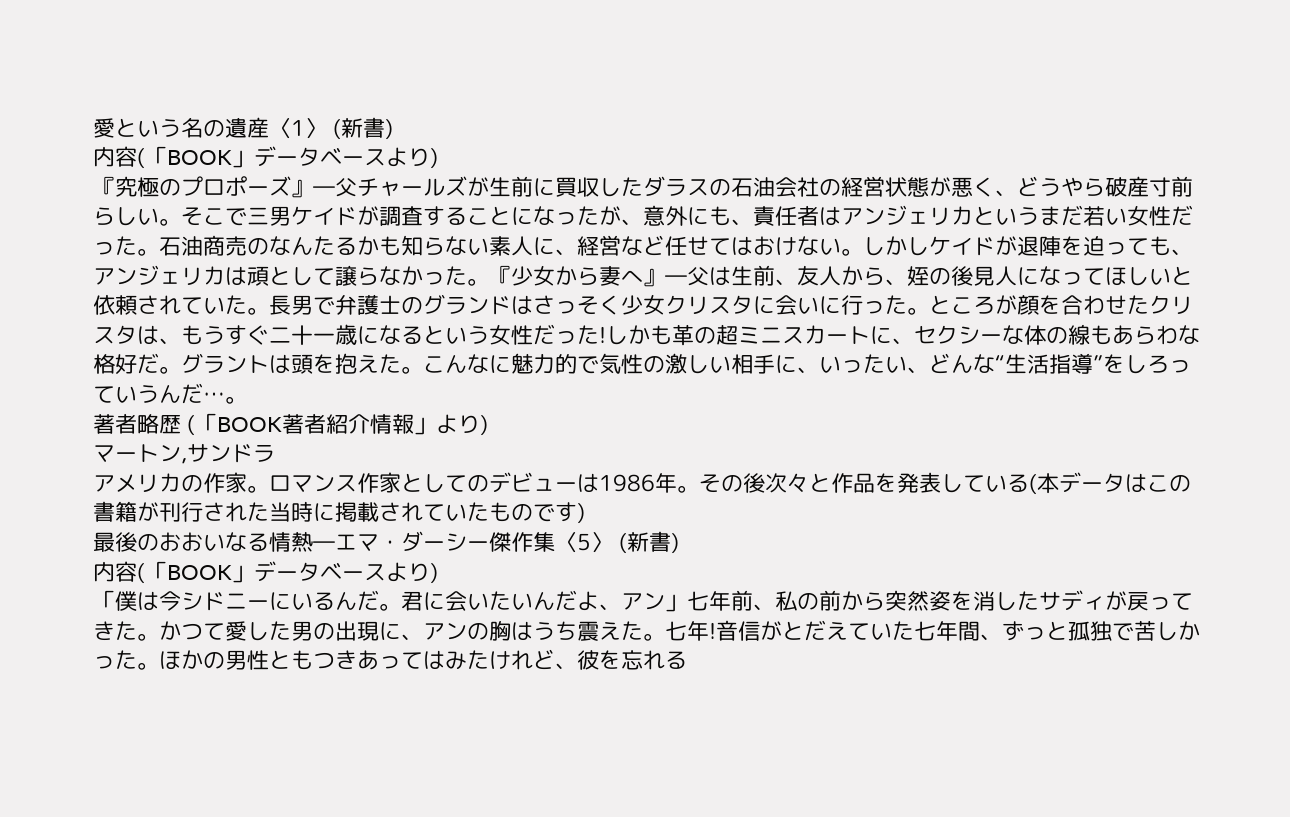愛という名の遺産〈1〉 (新書)
内容(「BOOK」データベースより)
『究極のプロポーズ』―父チャールズが生前に買収したダラスの石油会社の経営状態が悪く、どうやら破産寸前らしい。そこで三男ケイドが調査することになったが、意外にも、責任者はアンジェリカというまだ若い女性だった。石油商売のなんたるかも知らない素人に、経営など任せてはおけない。しかしケイドが退陣を迫っても、アンジェリカは頑として譲らなかった。『少女から妻へ』―父は生前、友人から、姪の後見人になってほしいと依頼されていた。長男で弁護士のグランドはさっそく少女クリスタに会いに行った。ところが顔を合わせたクリスタは、もうすぐ二十一歳になるという女性だった!しかも革の超ミニスカートに、セクシーな体の線もあらわな格好だ。グラントは頭を抱えた。こんなに魅力的で気性の激しい相手に、いったい、どんな“生活指導”をしろっていうんだ…。
著者略歴 (「BOOK著者紹介情報」より)
マートン,サンドラ
アメリカの作家。ロマンス作家としてのデビューは1986年。その後次々と作品を発表している(本データはこの書籍が刊行された当時に掲載されていたものです)
最後のおおいなる情熱―エマ・ダーシー傑作集〈5〉 (新書)
内容(「BOOK」データベースより)
「僕は今シドニーにいるんだ。君に会いたいんだよ、アン」七年前、私の前から突然姿を消したサディが戻ってきた。かつて愛した男の出現に、アンの胸はうち震えた。七年!音信がとだえていた七年間、ずっと孤独で苦しかった。ほかの男性ともつきあってはみたけれど、彼を忘れる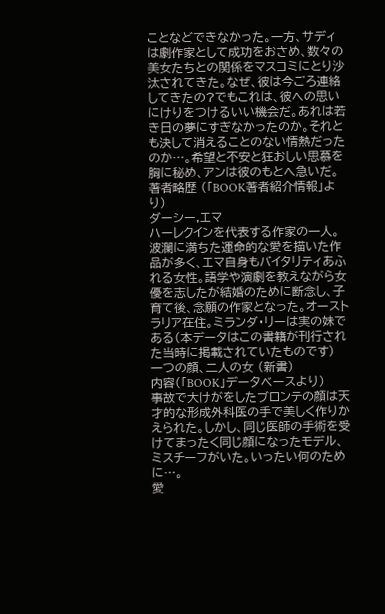ことなどできなかった。一方、サディは劇作家として成功をおさめ、数々の美女たちとの関係をマスコミにとり沙汰されてきた。なぜ、彼は今ごろ連絡してきたの?でもこれは、彼への思いにけりをつけるいい機会だ。あれは若き日の夢にすぎなかったのか。それとも決して消えることのない情熱だったのか…。希望と不安と狂おしい思慕を胸に秘め、アンは彼のもとへ急いだ。
著者略歴 (「BOOK著者紹介情報」より)
ダーシー,エマ
ハーレクインを代表する作家の一人。波瀾に満ちた運命的な愛を描いた作品が多く、エマ自身もバイタリティあふれる女性。語学や演劇を教えながら女優を志したが結婚のために断念し、子育て後、念願の作家となった。オーストラリア在住。ミランダ・リーは実の妹である(本データはこの書籍が刊行された当時に掲載されていたものです)
一つの顔、二人の女 (新書)
内容(「BOOK」データベースより)
事故で大けがをしたブロンテの顔は天才的な形成外科医の手で美しく作りかえられた。しかし、同じ医師の手術を受けてまったく同じ顔になったモデル、ミスチーフがいた。いったい何のために…。
愛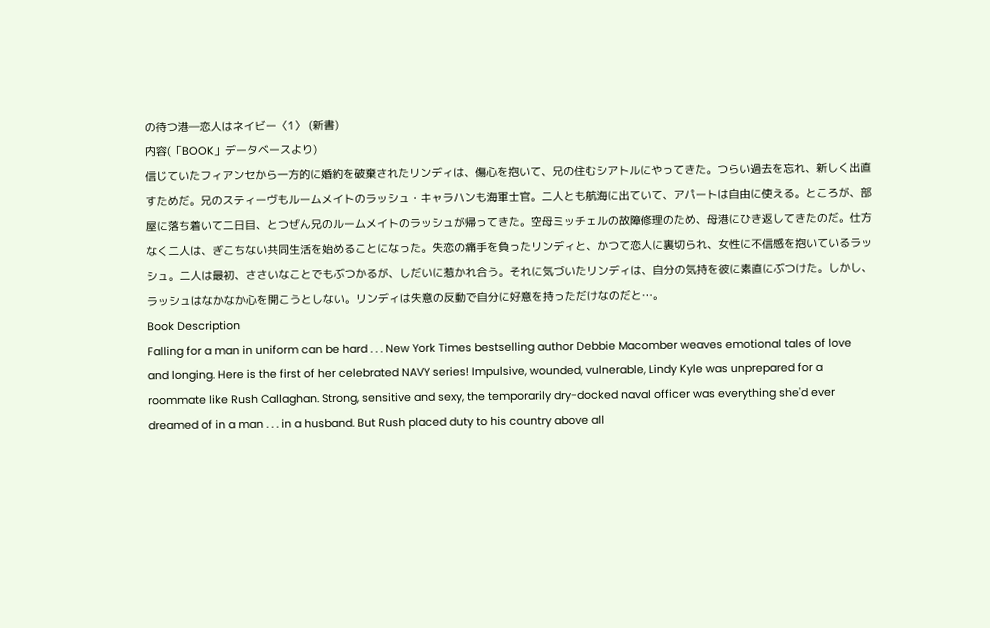の待つ港―恋人はネイビー〈1〉 (新書)
内容(「BOOK」データベースより)
信じていたフィアンセから一方的に婚約を破棄されたリンディは、傷心を抱いて、兄の住むシアトルにやってきた。つらい過去を忘れ、新しく出直すためだ。兄のスティーヴもルームメイトのラッシュ・キャラハンも海軍士官。二人とも航海に出ていて、アパートは自由に使える。ところが、部屋に落ち着いて二日目、とつぜん兄のルームメイトのラッシュが帰ってきた。空母ミッチェルの故障修理のため、母港にひき返してきたのだ。仕方なく二人は、ぎこちない共同生活を始めることになった。失恋の痛手を負ったリンディと、かつて恋人に裏切られ、女性に不信感を抱いているラッシュ。二人は最初、ささいなことでもぶつかるが、しだいに惹かれ合う。それに気づいたリンディは、自分の気持を彼に素直にぶつけた。しかし、ラッシュはなかなか心を開こうとしない。リンディは失意の反動で自分に好意を持っただけなのだと…。
Book Description
Falling for a man in uniform can be hard . . . New York Times bestselling author Debbie Macomber weaves emotional tales of love and longing. Here is the first of her celebrated NAVY series! Impulsive, wounded, vulnerable, Lindy Kyle was unprepared for a roommate like Rush Callaghan. Strong, sensitive and sexy, the temporarily dry-docked naval officer was everything she'd ever dreamed of in a man . . . in a husband. But Rush placed duty to his country above all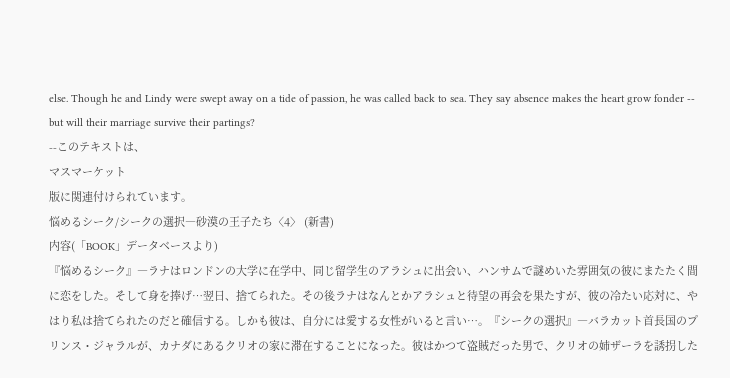else. Though he and Lindy were swept away on a tide of passion, he was called back to sea. They say absence makes the heart grow fonder -- but will their marriage survive their partings?
--このテキストは、
マスマーケット
版に関連付けられています。
悩めるシーク/シークの選択―砂漠の王子たち〈4〉 (新書)
内容(「BOOK」データベースより)
『悩めるシーク』―ラナはロンドンの大学に在学中、同じ留学生のアラシュに出会い、ハンサムで謎めいた雰囲気の彼にまたたく間に恋をした。そして身を捧げ…翌日、捨てられた。その後ラナはなんとかアラシュと待望の再会を果たすが、彼の冷たい応対に、やはり私は捨てられたのだと確信する。しかも彼は、自分には愛する女性がいると言い…。『シークの選択』―バラカット首長国のプリンス・ジャラルが、カナダにあるクリオの家に滞在することになった。彼はかつて盗賊だった男で、クリオの姉ザーラを誘拐した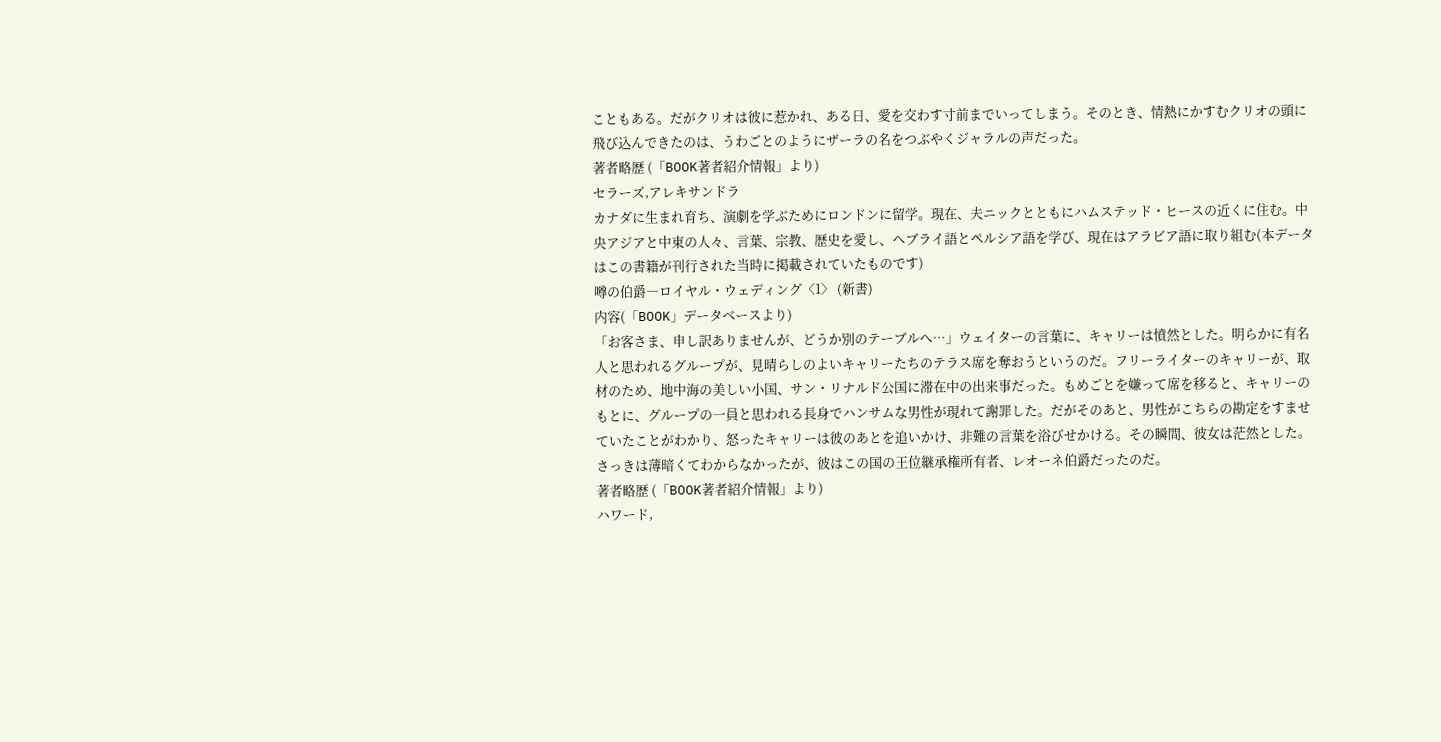こともある。だがクリオは彼に惹かれ、ある日、愛を交わす寸前までいってしまう。そのとき、情熱にかすむクリオの頭に飛び込んできたのは、うわごとのようにザーラの名をつぶやくジャラルの声だった。
著者略歴 (「BOOK著者紹介情報」より)
セラーズ,アレキサンドラ
カナダに生まれ育ち、演劇を学ぶためにロンドンに留学。現在、夫ニックとともにハムステッド・ヒースの近くに住む。中央アジアと中東の人々、言葉、宗教、歴史を愛し、ヘブライ語とペルシア語を学び、現在はアラビア語に取り組む(本データはこの書籍が刊行された当時に掲載されていたものです)
噂の伯爵―ロイヤル・ウェディング〈1〉 (新書)
内容(「BOOK」データベースより)
「お客さま、申し訳ありませんが、どうか別のテーブルへ…」ウェイターの言葉に、キャリーは憤然とした。明らかに有名人と思われるグループが、見晴らしのよいキャリーたちのテラス席を奪おうというのだ。フリーライターのキャリーが、取材のため、地中海の美しい小国、サン・リナルド公国に滞在中の出来事だった。もめごとを嫌って席を移ると、キャリーのもとに、グループの一員と思われる長身でハンサムな男性が現れて謝罪した。だがそのあと、男性がこちらの勘定をすませていたことがわかり、怒ったキャリーは彼のあとを追いかけ、非難の言葉を浴びせかける。その瞬間、彼女は茫然とした。さっきは薄暗くてわからなかったが、彼はこの国の王位継承権所有者、レオーネ伯爵だったのだ。
著者略歴 (「BOOK著者紹介情報」より)
ハワード,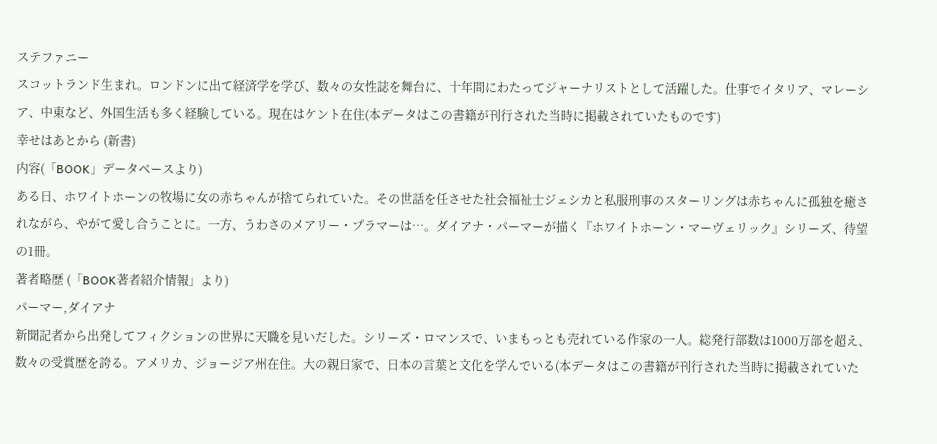ステファニー
スコットランド生まれ。ロンドンに出て経済学を学び、数々の女性誌を舞台に、十年間にわたってジャーナリストとして活躍した。仕事でイタリア、マレーシア、中東など、外国生活も多く経験している。現在はケント在住(本データはこの書籍が刊行された当時に掲載されていたものです)
幸せはあとから (新書)
内容(「BOOK」データベースより)
ある日、ホワイトホーンの牧場に女の赤ちゃんが捨てられていた。その世話を任させた社会福祉士ジェシカと私服刑事のスターリングは赤ちゃんに孤独を癒されながら、やがて愛し合うことに。一方、うわさのメアリー・プラマーは…。ダイアナ・パーマーが描く『ホワイトホーン・マーヴェリック』シリーズ、待望の1冊。
著者略歴 (「BOOK著者紹介情報」より)
パーマー,ダイアナ
新聞記者から出発してフィクションの世界に天職を見いだした。シリーズ・ロマンスで、いまもっとも売れている作家の一人。総発行部数は1000万部を超え、数々の受賞歴を誇る。アメリカ、ジョージア州在住。大の親日家で、日本の言葉と文化を学んでいる(本データはこの書籍が刊行された当時に掲載されていた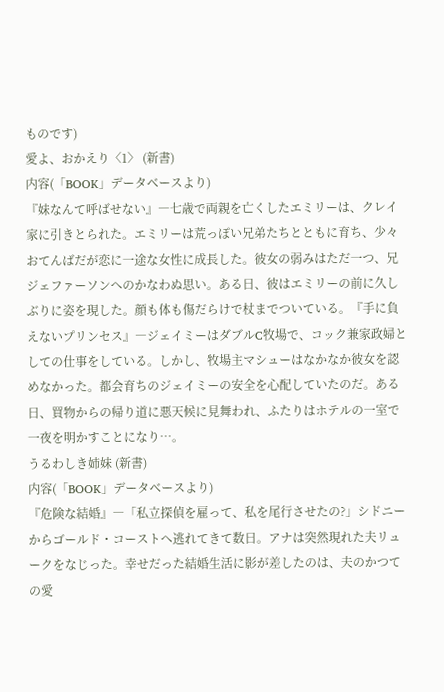ものです)
愛よ、おかえり〈1〉 (新書)
内容(「BOOK」データベースより)
『妹なんて呼ばせない』―七歳で両親を亡くしたエミリーは、クレイ家に引きとられた。エミリーは荒っぽい兄弟たちとともに育ち、少々おてんばだが恋に一途な女性に成長した。彼女の弱みはただ一つ、兄ジェファーソンへのかなわぬ思い。ある日、彼はエミリーの前に久しぶりに姿を現した。顔も体も傷だらけで杖までついている。『手に負えないプリンセス』―ジェイミーはダブルC牧場で、コック兼家政婦としての仕事をしている。しかし、牧場主マシューはなかなか彼女を認めなかった。都会育ちのジェイミーの安全を心配していたのだ。ある日、買物からの帰り道に悪天候に見舞われ、ふたりはホテルの一室で一夜を明かすことになり…。
うるわしき姉妹 (新書)
内容(「BOOK」データベースより)
『危険な結婚』―「私立探偵を雇って、私を尾行させたの?」シドニーからゴールド・コーストへ逃れてきて数日。アナは突然現れた夫リュークをなじった。幸せだった結婚生活に影が差したのは、夫のかつての愛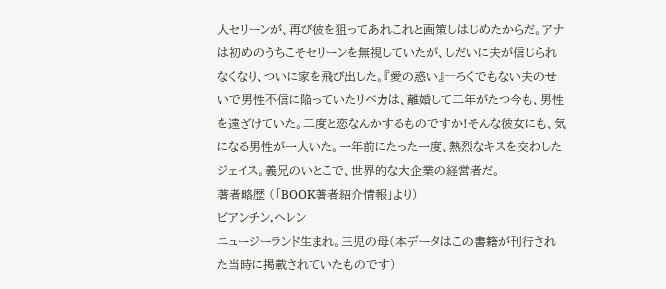人セリーンが、再び彼を狙ってあれこれと画策しはじめたからだ。アナは初めのうちこそセリーンを無視していたが、しだいに夫が信じられなくなり、ついに家を飛び出した。『愛の惑い』―ろくでもない夫のせいで男性不信に陥っていたリベカは、離婚して二年がたつ今も、男性を遠ざけていた。二度と恋なんかするものですか!そんな彼女にも、気になる男性が一人いた。一年前にたった一度、熱烈なキスを交わしたジェイス。義兄のいとこで、世界的な大企業の経営者だ。
著者略歴 (「BOOK著者紹介情報」より)
ビアンチン,ヘレン
ニュージーランド生まれ。三児の母(本データはこの書籍が刊行された当時に掲載されていたものです)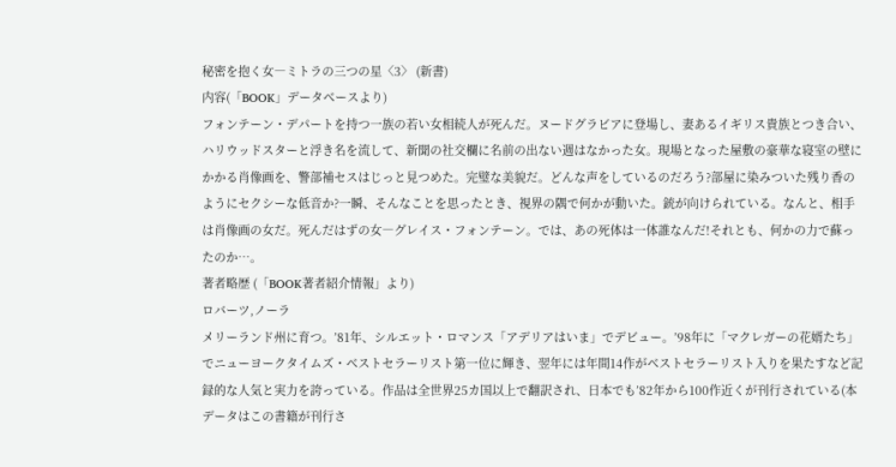秘密を抱く女―ミトラの三つの星〈3〉 (新書)
内容(「BOOK」データベースより)
フォンテーン・デパートを持つ一族の若い女相続人が死んだ。ヌードグラビアに登場し、妻あるイギリス貴族とつき合い、ハリウッドスターと浮き名を流して、新聞の社交欄に名前の出ない週はなかった女。現場となった屋敷の豪華な寝室の壁にかかる肖像画を、警部補セスはじっと見つめた。完璧な美貌だ。どんな声をしているのだろう?部屋に染みついた残り香のようにセクシーな低音か?一瞬、そんなことを思ったとき、視界の隅で何かが動いた。銃が向けられている。なんと、相手は肖像画の女だ。死んだはずの女―グレイス・フォンテーン。では、あの死体は一体誰なんだ!それとも、何かの力で蘇ったのか…。
著者略歴 (「BOOK著者紹介情報」より)
ロバーツ,ノーラ
メリーランド州に育つ。’81年、シルエット・ロマンス「アデリアはいま」でデビュー。’98年に「マクレガーの花婿たち」でニューヨークタイムズ・ベストセラーリスト第一位に輝き、翌年には年間14作がベストセラーリスト入りを果たすなど記録的な人気と実力を誇っている。作品は全世界25カ国以上で翻訳され、日本でも’82年から100作近くが刊行されている(本データはこの書籍が刊行さ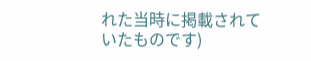れた当時に掲載されていたものです)